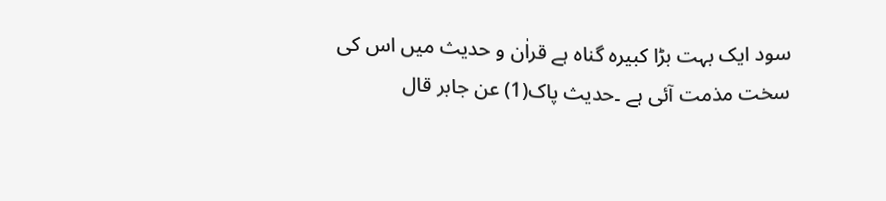سود ایک بہت بڑا کبیرہ گناہ ہے قراٰن و حدیث میں اس کی سخت مذمت آئی ہے ۔حدیث پاک(1) عن جابر قال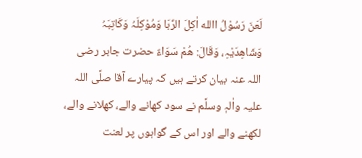لَعَنَ رَسُوْلُ االله اٰکِلَ الرِّبَا وَمُوْکِلَہُ وَکَاتِبَہُ وَشَاھِدَیْہِ، وَقَالَ: ھُمْ سَوَاءٌ حضرت جابر رضی اللہ عنہ بیان کرتے ہیں کہ پیارے آقا صلَّی اللہ علیہ واٰلہٖ وسلَّم نے سود کھانے والے، کھلانے والے، لکھنے والے اور اس کے گواہوں پر لعنت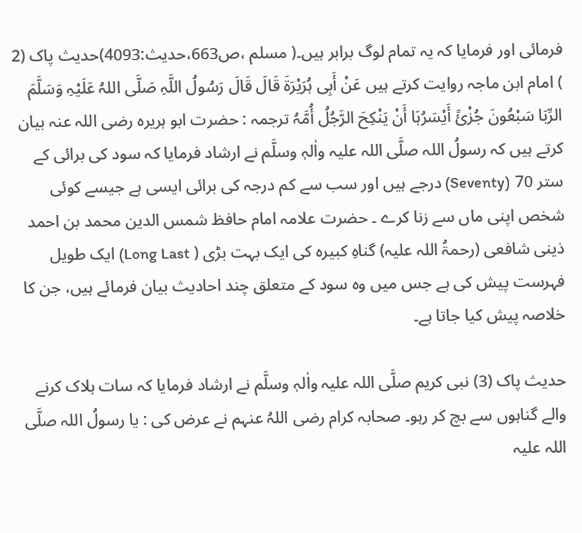فرمائی اور فرمایا کہ یہ تمام لوگ برابر ہیں۔( مسلم ،ص663،حدیث:4093)حدیث پاک (2 ) امام ابن ماجہ روایت کرتے ہیں عَنْ أَبِی ہُرَیْرَۃَ قَالَ قَالَ رَسُولُ اللَّہِ صَلَّی اللہُ عَلَیْہِ وَسَلَّمَ الرِّبَا سَبْعُونَ جُزْئً أَیْسَرُہَا أَنْ یَنْکِحَ الرَّجُلُ أُمَّہُ ترجمہ : حضرت ابو ہریره رضی اللہ عنہ بیان کرتے ہیں کہ رسولُ اللہ صلَّی اللہ علیہ واٰلہٖ وسلَّم نے ارشاد فرمایا کہ سود کی برائی کے ستر 70 (Seventy) درجے ہیں اور سب سے کم درجہ کی برائی ایسی ہے جیسے کوئی شخص اپنی ماں سے زنا کرے ۔ حضرت علامہ امام حافظ شمس الدین محمد بن احمد ذینی شافعی (رحمۃُ اللہ علیہ) گناہِ کبیرہ کی ایک بہت بڑی ( Long Last) ایک طویل فہرست پیش کی ہے جس میں وہ سود کے متعلق چند احادیث بیان فرمائے ہیں، جن کا خلاصہ پیش کیا جاتا ہے۔

حدیث پاک (3) نبی کریم صلَّی اللہ علیہ واٰلہٖ وسلَّم نے ارشاد فرمایا کہ سات ہلاک کرنے والے گناہوں سے بچ کر رہو۔ صحابہ کرام رضی اللہُ عنہم نے عرض کی : یا رسولُ اللہ صلَّی اللہ علیہ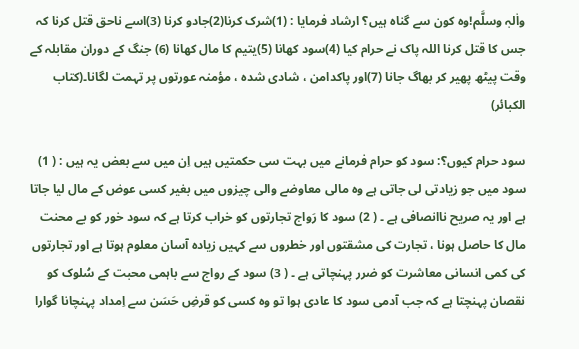واٰلہٖ وسلَّم!وہ کون سے گناہ ہیں؟ ارشاد فرمایا : (1)شرک کرنا(2)جادو کرنا (3)اسے ناحق قتل کرنا کہ جس کا قتل کرنا اللہ پاک نے حرام کیا (4)سود کھانا (5)یتیم کا مال کھانا (6) جنگ کے دوران مقابلہ کے وقت پیٹھ پھیر کر بھاگ جانا (7)اور پاکدامن ، شادی شدہ ، مؤمنہ عورتوں پر تہمت لگانا۔(کتاب الکبائر)

سود حرام کیوں؟: سود کو حرام فرمانے میں بہت سی حکمتیں ہیں اِن میں سے بعض یہ ہیں : ( 1) سود میں جو زیادتی لی جاتی ہے وہ مالی معاوضے والی چیزوں میں بغیر کسی عوض کے مال لیا جاتا ہے اور یہ صریح ناانصافی ہے ۔ ( 2) سود کا رَواج تجارتوں کو خراب کرتا ہے کہ سود خور کو بے محنت مال کا حاصل ہونا ، تجارت کی مشقتوں اور خطروں سے کہیں زیادہ آسان معلوم ہوتا ہے اور تجارتوں کی کمی انسانی معاشرت کو ضرر پہنچاتی ہے ۔ ( 3) سود کے رواج سے باہمی محبت کے سُلوک کو نقصان پہنچتا ہے کہ جب آدمی سود کا عادی ہوا تو وہ کسی کو قرضِ حَسَن سے اِمداد پہنچانا گوارا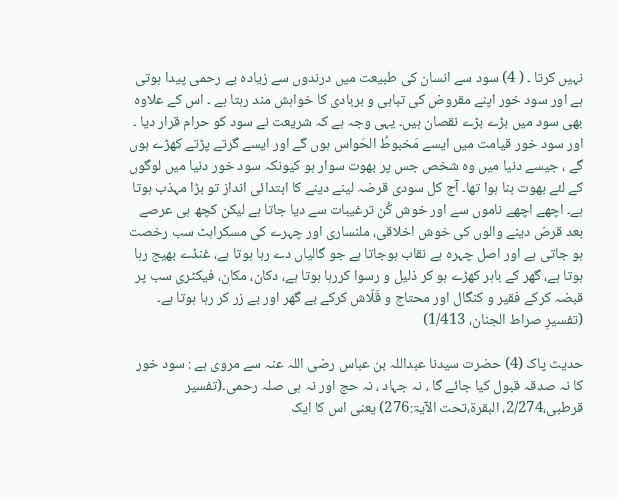نہیں کرتا ۔ ( 4) سود سے انسان کی طبیعت میں درندوں سے زیادہ بے رحمی پیدا ہوتی ہے اور سود خور اپنے مقروض کی تباہی و بربادی کا خواہش مند رہتا ہے ۔ اس کے علاوہ بھی سود میں بڑے بڑے نقصان ہیں۔ یہی وجہ ہے کہ شریعت نے سود کو حرام قرار دیا ۔ اور سود خور قیامت میں ایسے مَخبوطُ الحَواس ہوں گے اور ایسے گرتے پڑتے کھڑے ہوں گے ، جیسے دنیا میں وہ شخص جس پر بھوت سوار ہو کیونکہ سود خور دنیا میں لوگوں کے لئے بھوت بنا ہوا تھا۔ آج کل سودی قرضہ لینے دینے کا ابتدائی انداز تو بڑا مہذب ہوتا ہے۔ اچھے اچھے ناموں سے اور خوش کُن ترغیبات سے دیا جاتا ہے لیکن کچھ ہی عرصے بعد قرض دینے والوں کی خوش اخلاقی، ملنساری اور چہرے کی مسکراہٹ سب رخصت ہو جاتی ہے اور اصل چہرہ بے نقاب ہوجاتا ہے جو گالیاں دے رہا ہوتا ہے، غنڈے بھیج رہا ہوتا ہے، گھر کے باہر کھڑے ہو کر ذلیل و رسوا کررہا ہوتا ہے، دکان، مکان، فیکٹری سب پر قبضہ کرکے فقیر و کنگال اور محتاج و قَلّاش کرکے بے گھر اور بے زر کر رہا ہوتا ہے۔ (تفسیرِ صراط الجنان، 1/413)

حدیث پاک (4) حضرت سیدنا عبداللہ بن عباس رضی اللہ عنہ سے مروی ہے : سود خور کا نہ صدقہ قبول کیا جائے گا ، نہ جہاد ، نہ حج اور نہ ہی صلہ رحمی۔(تفسیر قرطبی،2/274، البقرۃ،تحت الآیۃ:276) یعنی اس کا ایک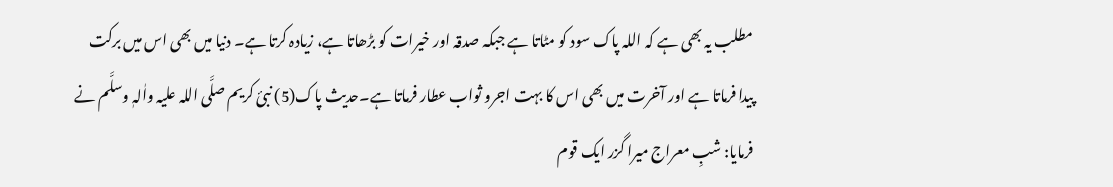مطلب یہ بھی ہے کہ اللہ پاک سود کو مٹاتا ہے جبکہ صدقہ اور خیرات کو بڑھاتا ہے، زیادہ کرتا ہے۔ دنیا میں بھی اس میں برکت پیدا فرماتا ہے اور آخرت میں بھی اس کا بہت اجرو ثواب عطار فرماتا ہے۔حدیث پاک(5) نبیٔ کریم صلَّی اللہ علیہ واٰلہٖ وسلَّم نے فرمایا: شبِ معراج میرا گزر ایک قوم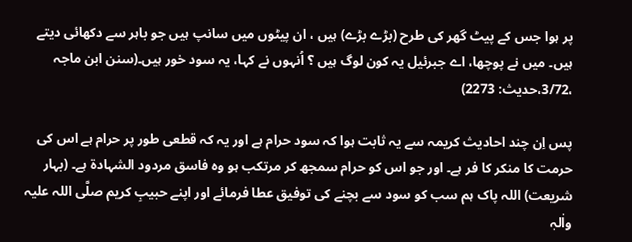پر ہوا جس کے پیٹ گھر کی طرح (بڑے بڑے) ہیں ، ان پیٹوں میں سانپ ہیں جو باہر سے دکھائی دیتے ہیں۔ میں نے پوچھا، اے جبرئیل یہ کون لوگ ہیں ؟ اُنہوں نے کہا، یہ سود خور ہیں۔(سنن ابن ماجہ ،3/72،حدیث: 2273)

پس اِن چند احادیث کریمہ سے یہ ثابت ہوا کہ سود حرام ہے اور یہ کہ قطعی طور پر حرام ہے اس کی حرمت کا منکر کا فر ہے۔ اور جو اس کو حرام سمجھ کر مرتکب ہو وہ فاسق مردود الشہادۃ ہے۔ (بہار شریعت) اللہ پاک ہم سب کو سود سے بچنے کی توفیق عطا فرمائے اور اپنے حبیبِ کریم صلَّی اللہ علیہ واٰلہٖ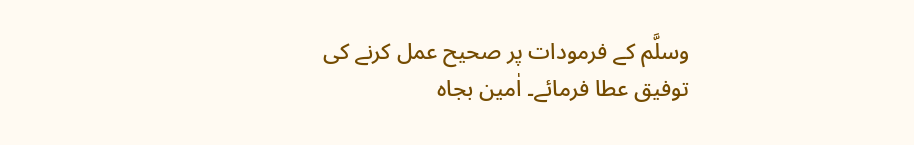وسلَّم کے فرمودات پر صحیح عمل کرنے کی توفیق عطا فرمائے۔ اٰمین بجاہ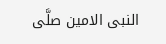النبی الامین صلَّی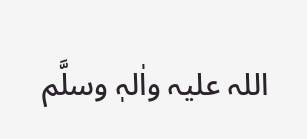اللہ علیہ واٰلہٖ وسلَّم